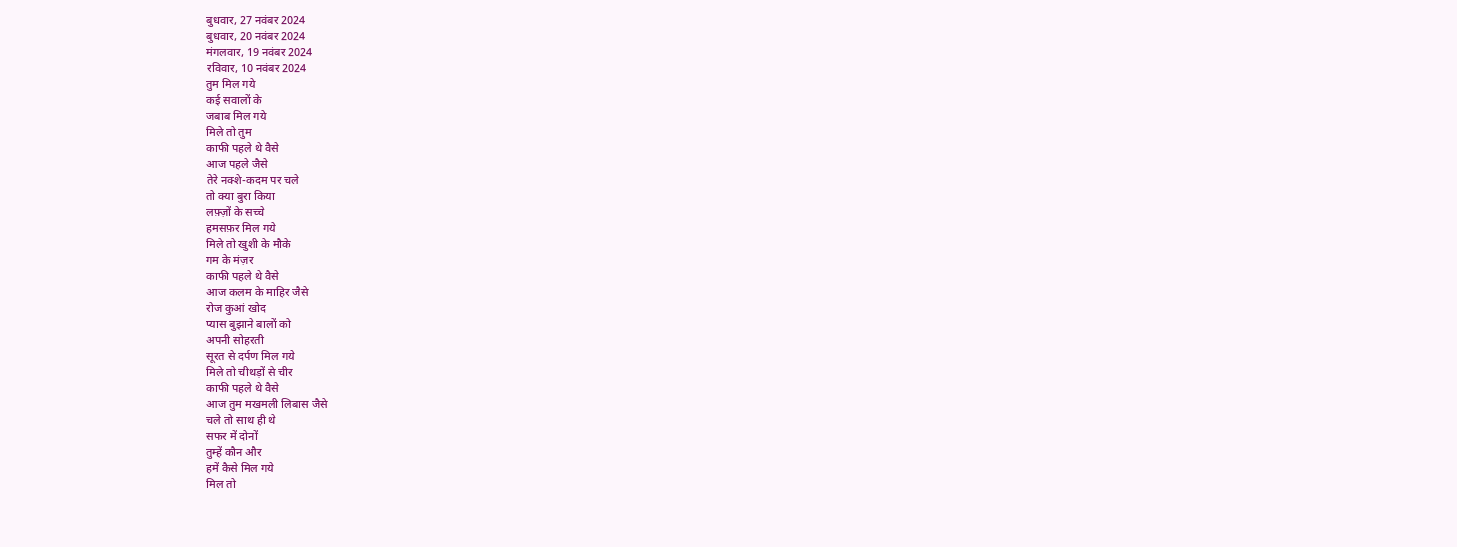बुधवार, 27 नवंबर 2024
बुधवार, 20 नवंबर 2024
मंगलवार, 19 नवंबर 2024
रविवार, 10 नवंबर 2024
तुम मिल गये
कई सवालों के
जबाब मिल गये
मिले तो तुम
काफी पहले थे वैसे
आज पहले जैसे
तेरे नक्शे-कदम पर चले
तो क्या बुरा किया
लफ़्ज़ों के सच्चे
हमसफ़र मिल गये
मिले तो खुशी के मौके
गम के मंज़र
काफी पहले थे वैसे
आज कलम के माहिर जैसे
रोज कुआं खोद
प्यास बुझाने बालों को
अपनी सोहरती
सूरत से दर्पण मिल गये
मिले तो चीथड़ों से चीर
काफी पहले थे वैसे
आज तुम मखमली लिबास जैसे
चले तो साथ ही थे
सफर में दोनों
तुम्हें कौन और
हमें कैसे मिल गये
मिल तो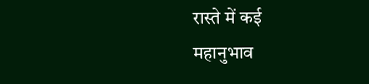रास्ते में कई
महानुभाव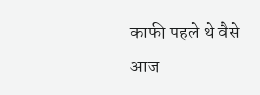काफी पहले थे वैसे
आज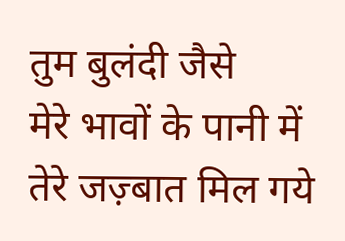तुम बुलंदी जैसे
मेरे भावों के पानी में
तेरे जज़्बात मिल गये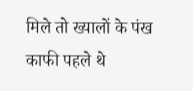मिले तो ख्यालों के पंख
काफी पहले थे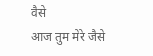वैसे
आज तुम मेरे जैसे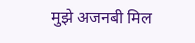मुझे अजनबी मिल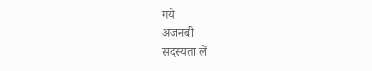गये
अजनबी
सदस्यता लें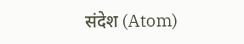संदेश (Atom)